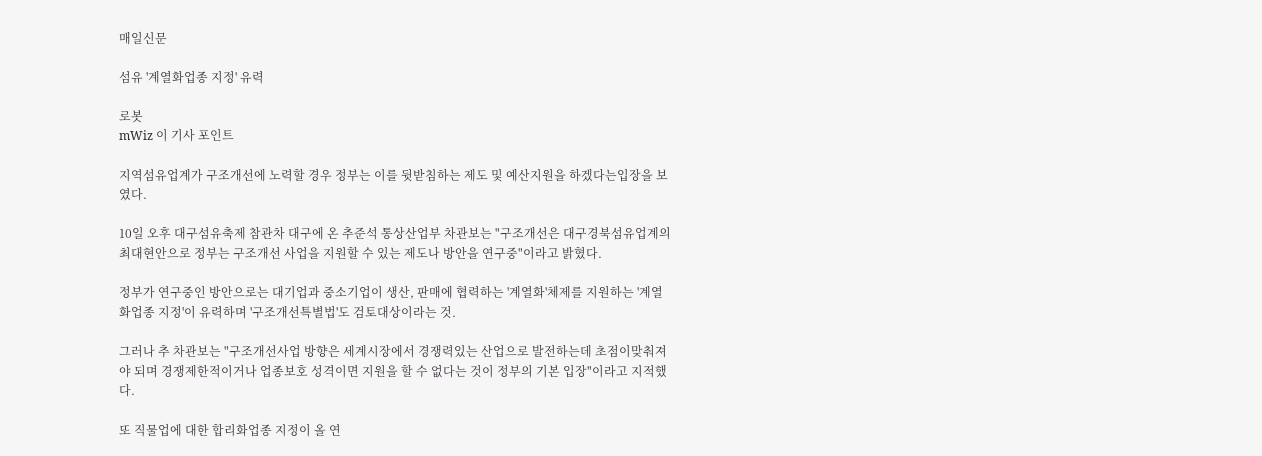매일신문

섬유 '계열화업종 지정' 유력

로봇
mWiz 이 기사 포인트

지역섬유업계가 구조개선에 노력할 경우 정부는 이를 뒷받침하는 제도 및 예산지원을 하겠다는입장을 보였다.

10일 오후 대구섬유축제 참관차 대구에 온 추준석 통상산업부 차관보는 "구조개선은 대구경북섬유업계의 최대현안으로 정부는 구조개선 사업을 지원할 수 있는 제도나 방안을 연구중"이라고 밝혔다.

정부가 연구중인 방안으로는 대기업과 중소기업이 생산, 판매에 협력하는 '계열화'체제를 지원하는 '계열화업종 지정'이 유력하며 '구조개선특별법'도 검토대상이라는 것.

그러나 추 차관보는 "구조개선사업 방향은 세계시장에서 경쟁력있는 산업으로 발전하는데 초점이맞춰져야 되며 경쟁제한적이거나 업종보호 성격이면 지원을 할 수 없다는 것이 정부의 기본 입장"이라고 지적했다.

또 직물업에 대한 합리화업종 지정이 올 연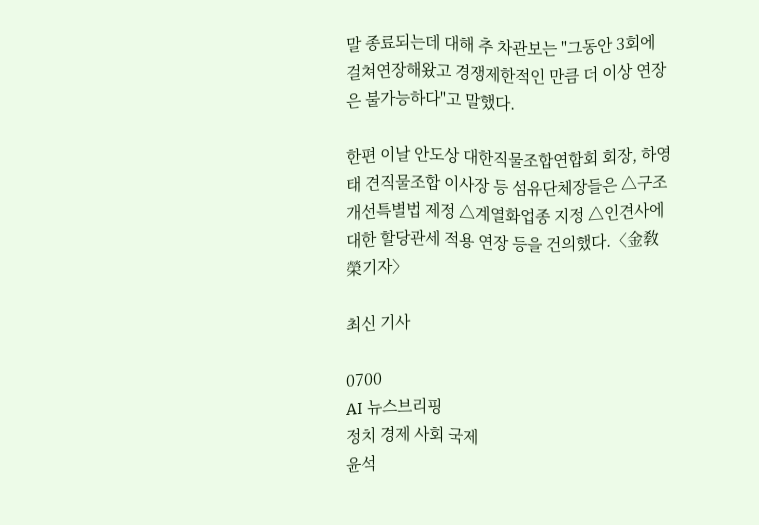말 종료되는데 대해 추 차관보는 "그동안 3회에 걸쳐연장해왔고 경쟁제한적인 만큼 더 이상 연장은 불가능하다"고 말했다.

한편 이날 안도상 대한직물조합연합회 회장, 하영태 견직물조합 이사장 등 섬유단체장들은 △구조개선특별법 제정 △계열화업종 지정 △인견사에 대한 할당관세 적용 연장 등을 건의했다.〈金敎榮기자〉

최신 기사

0700
AI 뉴스브리핑
정치 경제 사회 국제
윤석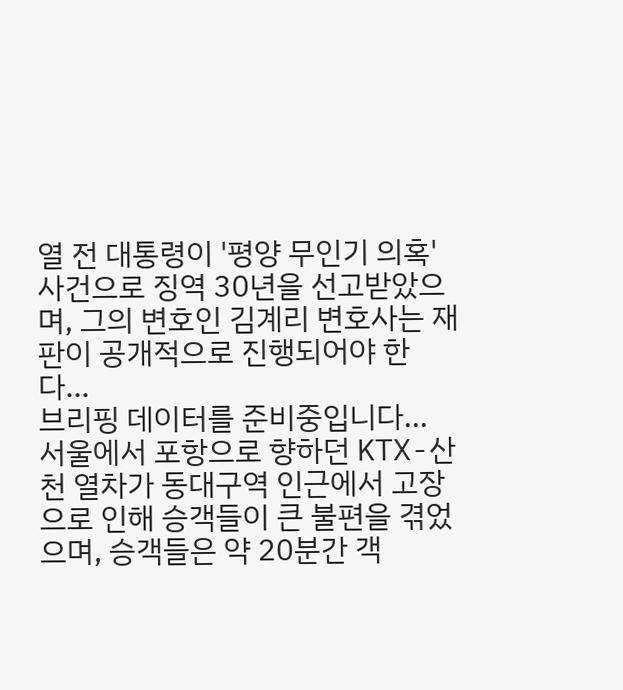열 전 대통령이 '평양 무인기 의혹' 사건으로 징역 30년을 선고받았으며, 그의 변호인 김계리 변호사는 재판이 공개적으로 진행되어야 한다...
브리핑 데이터를 준비중입니다...
서울에서 포항으로 향하던 KTX-산천 열차가 동대구역 인근에서 고장으로 인해 승객들이 큰 불편을 겪었으며, 승객들은 약 20분간 객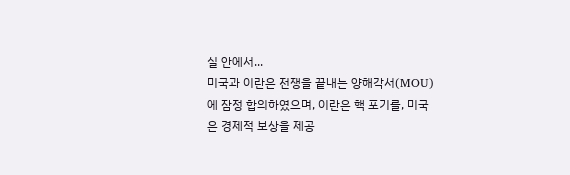실 안에서...
미국과 이란은 전쟁을 끝내는 양해각서(MOU)에 잠정 합의하였으며, 이란은 핵 포기를, 미국은 경제적 보상을 제공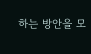하는 방안을 모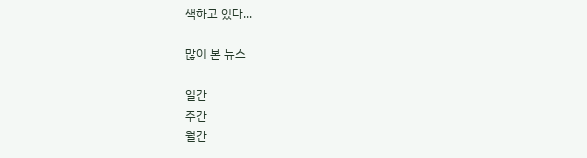색하고 있다...

많이 본 뉴스

일간
주간
월간